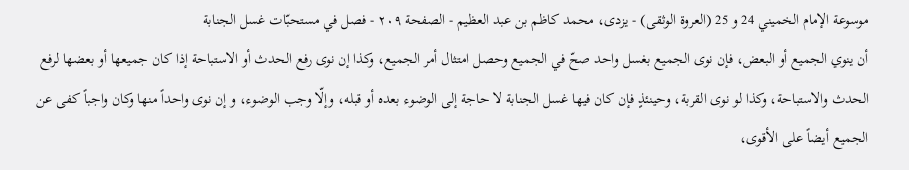موسوعة الإمام الخميني 24 و 25 (العروة الوثقى) - يزدى، محمد كاظم بن عبد العظيم - الصفحة ٢٠٩ - فصل في مستحبّات غسل الجنابة
أن ينوي الجميع أو البعض، فإن نوى الجميع بغسل واحد صحّ في الجميع وحصل امتثال أمر الجميع، وكذا إن نوى رفع الحدث أو الاستباحة إذا كان جميعها أو بعضها لرفع الحدث والاستباحة، وكذا لو نوى القربة، وحينئذٍ فإن كان فيها غسل الجنابة لا حاجة إلى الوضوء بعده أو قبله، وإلّا وجب الوضوء، و إن نوى واحداً منها وكان واجباً كفى عن الجميع أيضاً على الأقوى،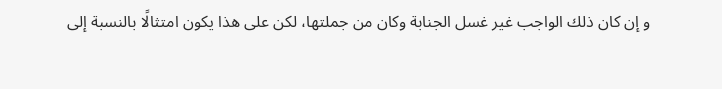و إن كان ذلك الواجب غير غسل الجنابة وكان من جملتها، لكن على هذا يكون امتثالًا بالنسبة إلى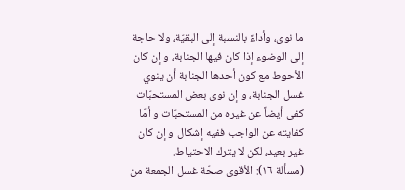ما نوى، وأداءً بالنسبة إلى البقيّة، ولا حاجة إلى الوضوء إذا كان فيها الجنابة، و إن كان الأحوط مع كون أحدها الجنابة أن ينوي غسل الجنابة، و إن نوى بعض المستحبّات كفى أيضاً عن غيره من المستحبّات و أمّا كفايته عن الواجب ففيه إشكال و إن كان غير بعيد، لكن لا يترك الاحتياط.
(مسألة ١٦): الأقوى صحّة غسل الجمعة من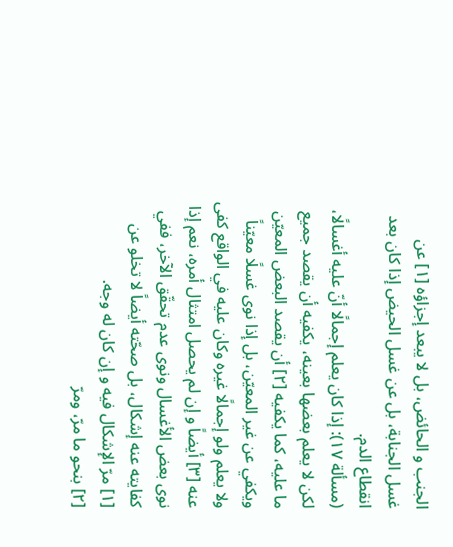الجنب و الحائض، بل لا يبعد إجزاؤه [١] عن غسل الجنابة، بل عن غسل الحيض إذا كان بعد انقطاع الدم.
(مسألة ١٧): إذا كان يعلم إجمالًا أنّ عليه أغسالًا، لكن لا يعلم بعضها بعينه، يكفيه أن يقصد جميع ما عليه، كما يكفيه [٢] أن يقصد البعض المعيّن ويكفي عن غير المعيّن، بل إذا نوى غسلًا معيّناً ولا يعلم ولو إجمالًا غيره وكان عليه في الواقع كفى عنه [٣] أيضاً و إن لم يحصل امتثال أمره، نعم إذا نوى بعض الأغسال ونوى عدم تحقّق الآخر، ففي كفايته عنه إشكال، بل صحّته أيضاً لا تخلو عن
[١] مرّ الإشكال فيه و إن كان له وجه.
[٢] بنحو ما مرّ، ومرّ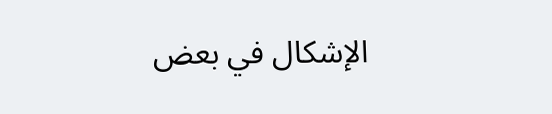الإشكال في بعض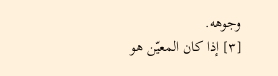وجوهه.
[٣] إذا كان المعيّن هو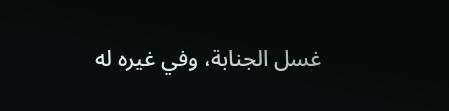غسل الجنابة، وفي غيره له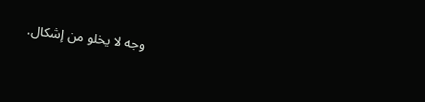وجه لا يخلو من إشكال.